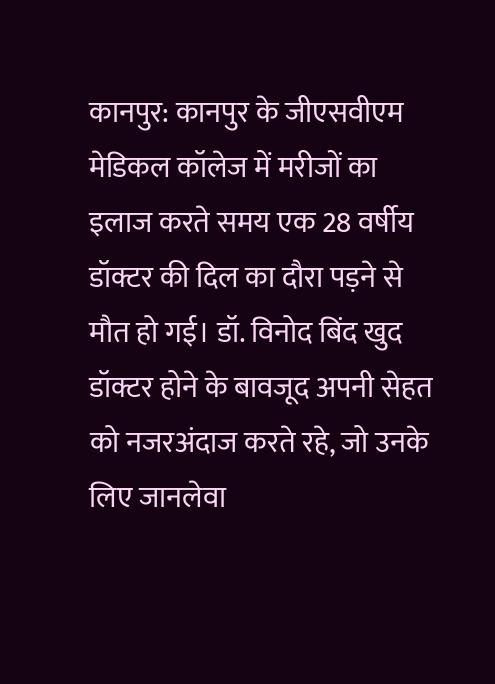कानपुर: कानपुर के जीएसवीएम मेडिकल कॉलेज में मरीजों का इलाज करते समय एक 28 वर्षीय डॉक्टर की दिल का दौरा पड़ने से मौत हो गई। डॉ. विनोद बिंद खुद डॉक्टर होने के बावजूद अपनी सेहत को नजरअंदाज करते रहे, जो उनके लिए जानलेवा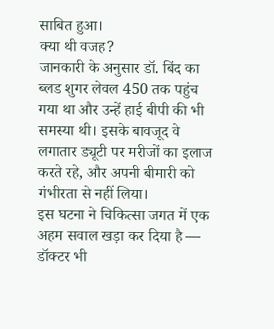साबित हुआ।
क्या थी वजह?
जानकारी के अनुसार डॉ. बिंद का ब्लड शुगर लेवल 450 तक पहुंच गया था और उन्हें हाई बीपी की भी समस्या थी। इसके बावजूद वे लगातार ड्यूटी पर मरीजों का इलाज करते रहे, और अपनी बीमारी को गंभीरता से नहीं लिया।
इस घटना ने चिकित्सा जगत में एक अहम सवाल खड़ा कर दिया है — डॉक्टर भी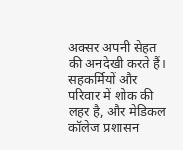अक्सर अपनी सेहत की अनदेखी करते हैं। सहकर्मियों और परिवार में शोक की लहर है, और मेडिकल कॉलेज प्रशासन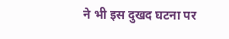ने भी इस दुखद घटना पर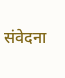संवेदना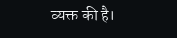व्यक्त की है।